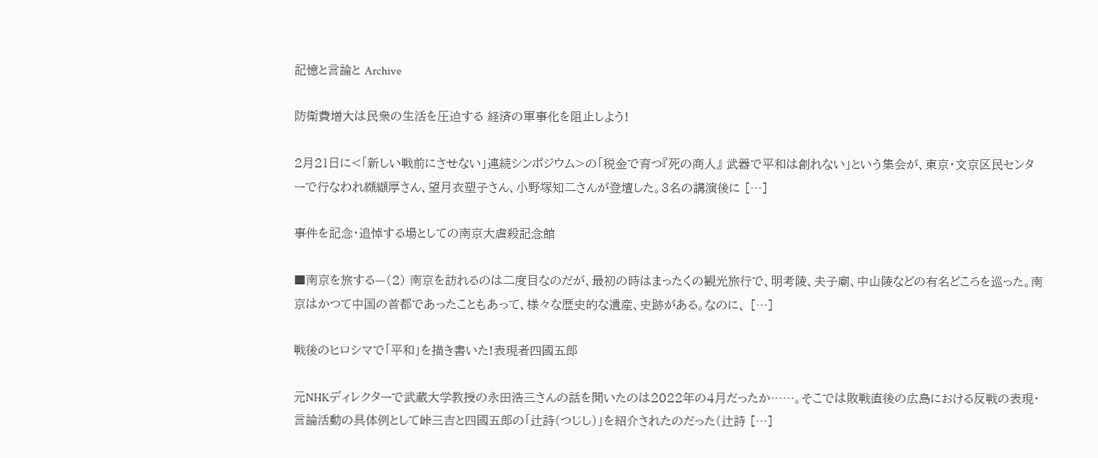記憶と言論と Archive

防衛費増大は民衆の生活を圧迫する 経済の軍事化を阻止しよう!

2月21日に<「新しい戦前にさせない」連続シンポジウム>の「税金で育つ『死の商人』 武器で平和は創れない」という集会が、東京・文京区民センターで行なわれ纐纈厚さん、望月衣塑子さん、小野塚知二さんが登壇した。3名の講演後に […]

事件を記念・追悼する場としての南京大虐殺記念館

■南京を旅する—(2) 南京を訪れるのは二度目なのだが、最初の時はまったくの観光旅行で、明考陵、夫子廟、中山陵などの有名どころを巡った。南京はかつて中国の首都であったこともあって、様々な歴史的な遺産、史跡がある。なのに、 […]

戦後のヒロシマで「平和」を描き書いた!表現者四國五郎

元NHKディレクターで武蔵大学教授の永田浩三さんの話を聞いたのは2022年の4月だったか……。そこでは敗戦直後の広島における反戦の表現・言論活動の具体例として峠三吉と四國五郎の「辻詩(つじし)」を紹介されたのだった(辻詩 […]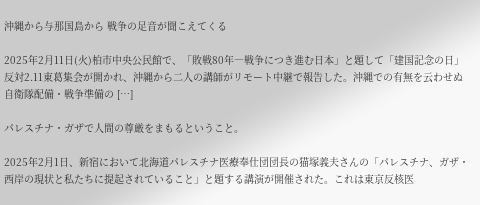沖縄から与那国島から 戦争の足音が聞こえてくる

2025年2月11日(火)柏市中央公民館で、「敗戦80年―戦争につき進む日本」と題して「建国記念の日」反対2.11東葛集会が開かれ、沖縄から二人の講師がリモート中継で報告した。沖縄での有無を云わせぬ自衛隊配備・戦争準備の […]

パレスチナ・ガザで人間の尊厳をまもるということ。

2025年2月1日、新宿において北海道パレスチナ医療奉仕団団長の猫塚義夫さんの「パレスチナ、ガザ・西岸の現状と私たちに提起されていること」と題する講演が開催された。これは東京反核医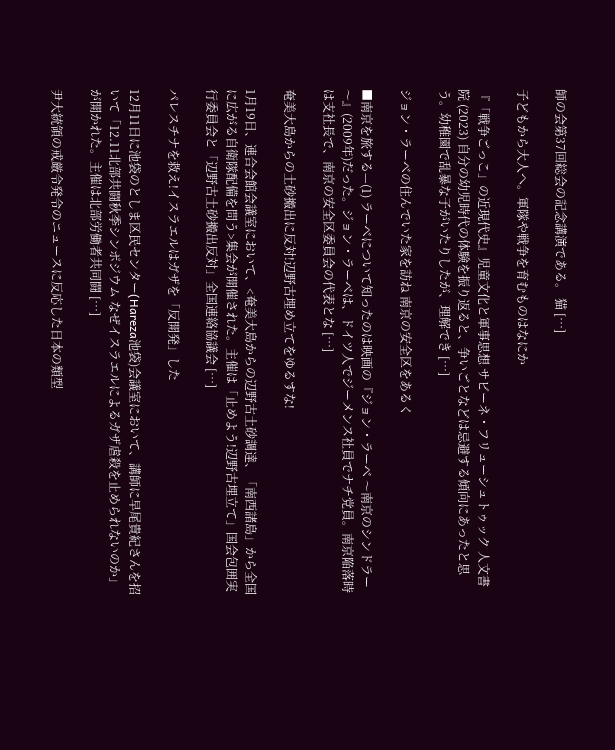師の会第37回総会の記念講演である。 猫 […]

子どもから大人へ。軍隊や戦争を育むものはなにか

『「戦争ごっこ」の近現代史』児童文化と軍事思想 サビーネ・フリューシュトゥック 人文書院 (2023) 自分の幼児時代の体験を振り返ると、争いごとなどは忌避する傾向にあったと思う。幼稚園で乱暴な子がいたりしたが、理解でき […]

ジョン・ラーベの住んでいた家を訪ね 南京の安全区をあるく

■南京を旅する—(1) ラーベについて知ったのは映画の『ジョン・ラーベ 〜南京のシンドラー〜』(2009年)だった。ジョン・ラーベは、ドイツ人でジーメンス社員でナチ党員。南京陥落時は支社長で、南京の安全区委員会の代表とな […]

奄美大島からの土砂搬出に反対!辺野古埋め立てをゆるすな!

1月19日、連合会館会議室において、<奄美大島からの辺野古土砂調達、「南西諸島」から全国に広がる自衛隊配備を問う>集会が開催された。主催は「止めよう!辺野古埋立て」国会包囲実行委員会と「辺野古土砂搬出反対」全国連絡協議会 […]

パレスチナを救え!イスラエルはガザを「反開発」した

12月11日に池袋のとしま区民センター(Hareza池袋)会議室において、講師に早尾貴紀さんを招いて「12.11北部共闘秋季シンポジウム なぜイスラエルによるガザ虐殺を止められないのか」が開かれた。主催は北部労働者共同闘 […]

尹大統領の戒厳令発令のニュースに反応した日本の類型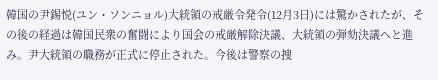韓国の尹錫悦(ユン・ソンニョル)大統領の戒厳令発令(12月3日)には驚かされたが、その後の経過は韓国民衆の奮闘により国会の戒厳解除決議、大統領の弾劾決議へと進み。尹大統領の職務が正式に停止された。今後は警察の捜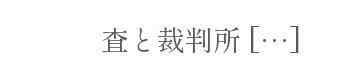査と裁判所 […]